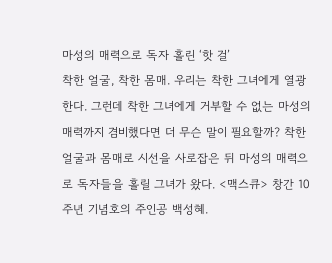마성의 매력으로 독자 홀린 ‘핫 걸’
착한 얼굴, 착한 몸매. 우리는 착한 그녀에게 열광한다. 그런데 착한 그녀에게 거부할 수 없는 마성의 매력까지 겸비했다면 더 무슨 말이 필요할까? 착한 얼굴과 몸매로 시선을 사로잡은 뒤 마성의 매력으로 독자들을 홀릴 그녀가 왔다. <맥스큐> 창간 10주년 기념호의 주인공 백성혜.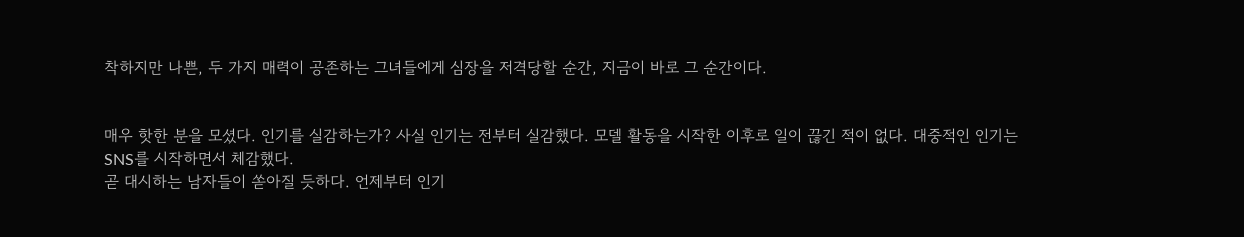착하지만 나쁜, 두 가지 매력이 공존하는 그녀들에게 심장을 저격당할 순간, 지금이 바로 그 순간이다.


매우 핫한 분을 모셨다. 인기를 실감하는가? 사실 인기는 전부터 실감했다. 모델 활동을 시작한 이후로 일이 끊긴 적이 없다. 대중적인 인기는 SNS를 시작하면서 체감했다.
곧 대시하는 남자들이 쏟아질 듯하다. 언제부터 인기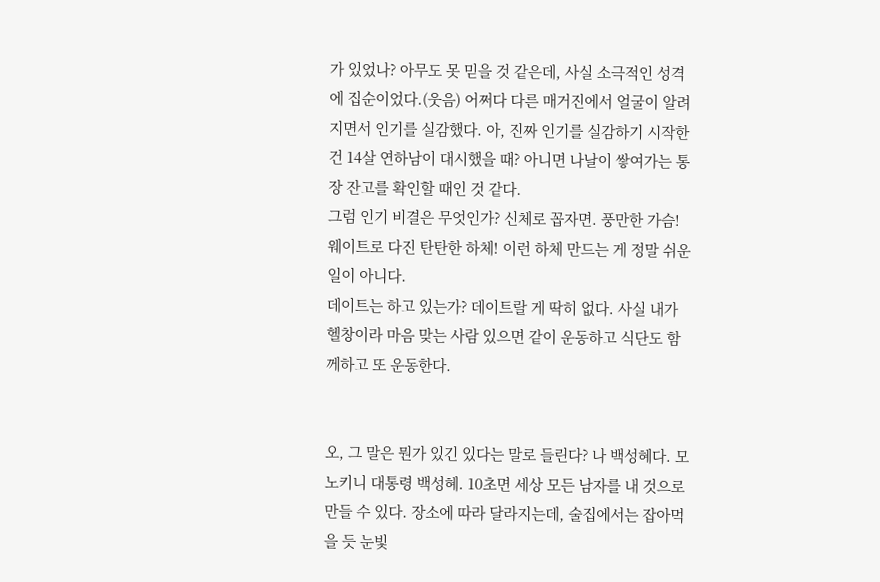가 있었나? 아무도 못 믿을 것 같은데, 사실 소극적인 성격에 집순이었다.(웃음) 어쩌다 다른 매거진에서 얼굴이 알려지면서 인기를 실감했다. 아, 진짜 인기를 실감하기 시작한 건 14살 연하남이 대시했을 때? 아니면 나날이 쌓여가는 통장 잔고를 확인할 때인 것 같다.
그럼 인기 비결은 무엇인가? 신체로 꼽자면. 풍만한 가슴! 웨이트로 다진 탄탄한 하체! 이런 하체 만드는 게 정말 쉬운 일이 아니다.
데이트는 하고 있는가? 데이트랄 게 딱히 없다. 사실 내가 헬창이라 마음 맞는 사람 있으면 같이 운동하고 식단도 함께하고 또 운동한다.


오, 그 말은 뭔가 있긴 있다는 말로 들린다? 나 백성혜다. 모노키니 대통령 백성혜. 10초면 세상 모든 남자를 내 것으로 만들 수 있다. 장소에 따라 달라지는데, 술집에서는 잡아먹을 듯 눈빛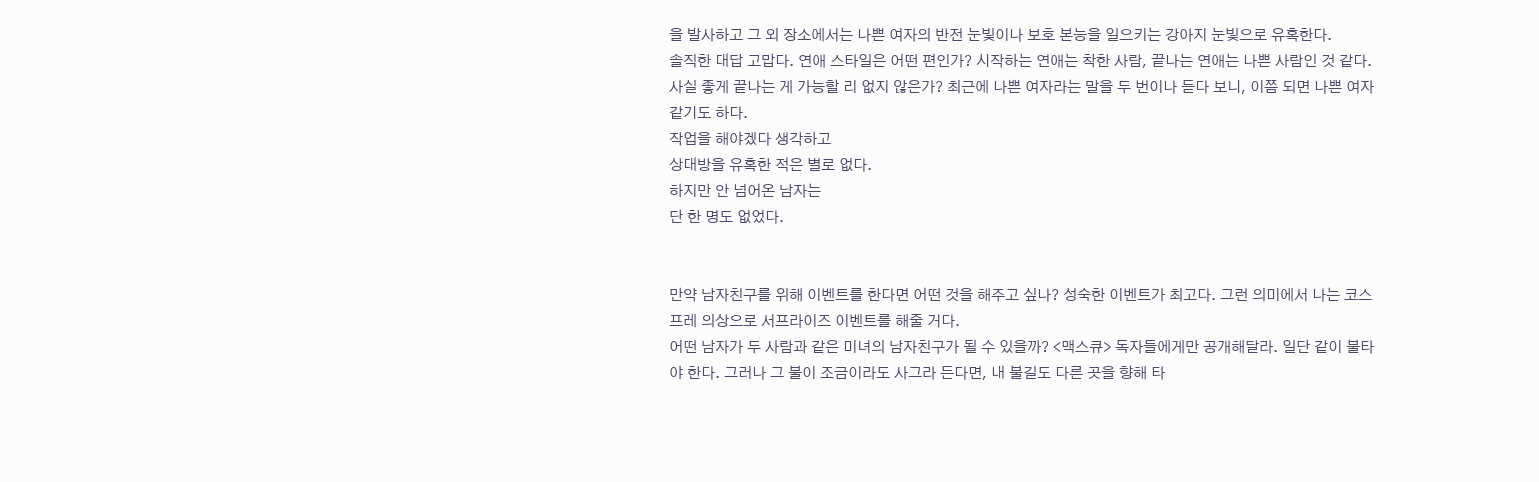을 발사하고 그 외 장소에서는 나쁜 여자의 반전 눈빛이나 보호 본능을 일으키는 강아지 눈빛으로 유혹한다.
솔직한 대답 고맙다. 연애 스타일은 어떤 편인가? 시작하는 연애는 착한 사람, 끝나는 연애는 나쁜 사람인 것 같다. 사실 좋게 끝나는 게 가능할 리 없지 않은가? 최근에 나쁜 여자라는 말을 두 번이나 듣다 보니, 이쯤 되면 나쁜 여자 같기도 하다.
작업을 해야겠다 생각하고
상대방을 유혹한 적은 별로 없다.
하지만 안 넘어온 남자는
단 한 명도 없었다.


만약 남자친구를 위해 이벤트를 한다면 어떤 것을 해주고 싶나? 성숙한 이벤트가 최고다. 그런 의미에서 나는 코스프레 의상으로 서프라이즈 이벤트를 해줄 거다.
어떤 남자가 두 사람과 같은 미녀의 남자친구가 될 수 있을까? <맥스큐> 독자들에게만 공개해달라. 일단 같이 불타야 한다. 그러나 그 불이 조금이라도 사그라 든다면, 내 불길도 다른 곳을 향해 타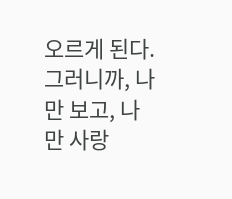오르게 된다. 그러니까, 나만 보고, 나만 사랑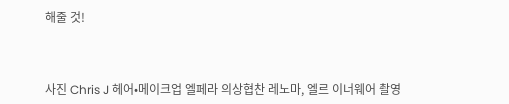해줄 것!



사진 Chris J 헤어•메이크업 엘페라 의상협찬 레노마, 엘르 이너웨어 촬영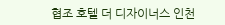협조 호텔 더 디자이너스 인천